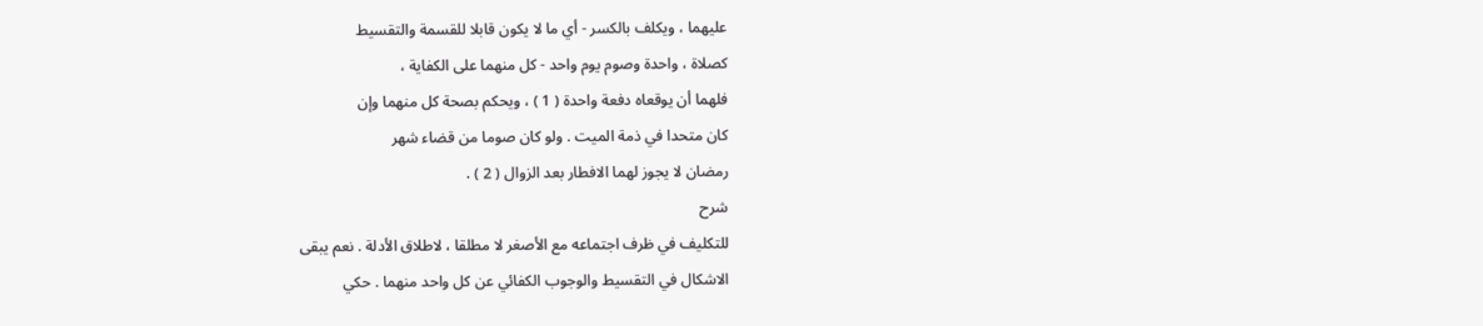عليهما ، ويكلف بالكسر - أي ما لا يكون قابلا للقسمة والتقسيط
كصلاة ، واحدة وصوم يوم واحد - كل منهما على الكفاية ،
فلهما أن يوقعاه دفعة واحدة ( 1 ) ، ويحكم بصحة كل منهما وإن
كان متحدا في ذمة الميت . ولو كان صوما من قضاء شهر
رمضان لا يجوز لهما الافطار بعد الزوال ( 2 ) .
شرح
للتكليف في ظرف اجتماعه مع الأصغر لا مطلقا ، لاطلاق الأدلة . نعم يبقى
الاشكال في التقسيط والوجوب الكفائي عن كل واحد منهما . حكي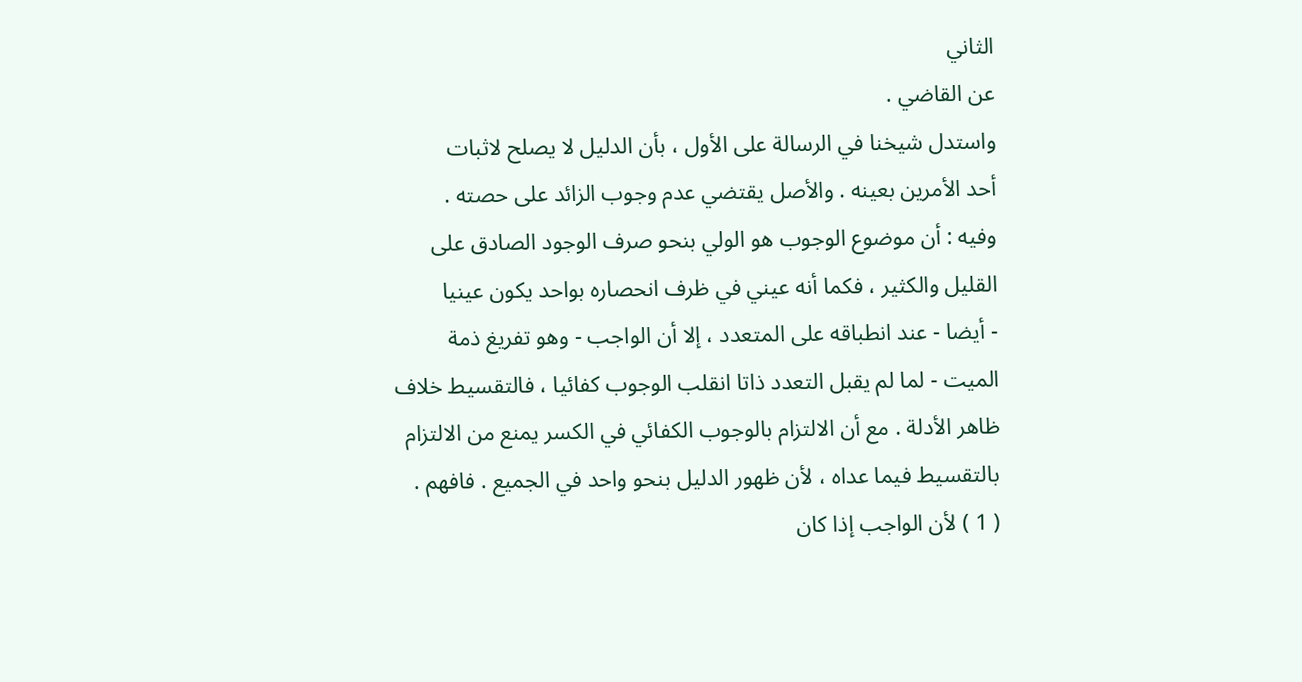الثاني
عن القاضي .
واستدل شيخنا في الرسالة على الأول ، بأن الدليل لا يصلح لاثبات
أحد الأمرين بعينه . والأصل يقتضي عدم وجوب الزائد على حصته .
وفيه : أن موضوع الوجوب هو الولي بنحو صرف الوجود الصادق على
القليل والكثير ، فكما أنه عيني في ظرف انحصاره بواحد يكون عينيا
- أيضا - عند انطباقه على المتعدد ، إلا أن الواجب - وهو تفريغ ذمة
الميت - لما لم يقبل التعدد ذاتا انقلب الوجوب كفائيا ، فالتقسيط خلاف
ظاهر الأدلة . مع أن الالتزام بالوجوب الكفائي في الكسر يمنع من الالتزام
بالتقسيط فيما عداه ، لأن ظهور الدليل بنحو واحد في الجميع . فافهم .
( 1 ) لأن الواجب إذا كان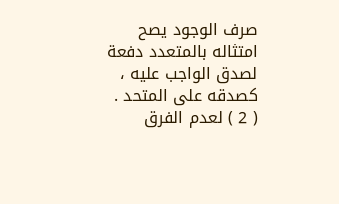صرف الوجود يصح امتثاله بالمتعدد دفعة
لصدق الواجب عليه ، كصدقه على المتحد .
( 2 ) لعدم الفرق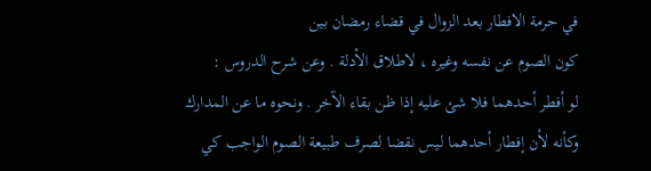في حرمة الافطار بعد الزوال في قضاء رمضان بين
كون الصوم عن نفسه وغيره ، لاطلاق الأدلة . وعن شرح الدروس :
لو أفطر أحدهما فلا شئ عليه إذا ظن بقاء الآخر . ونحوه ما عن المدارك
وكأنه لأن إفطار أحدهما ليس نقضا لصرف طبيعة الصوم الواجب كي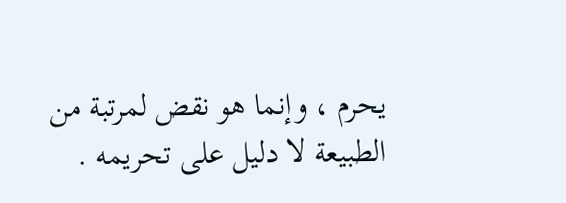يحرم ، وإنما هو نقض لمرتبة من الطبيعة لا دليل على تحريمه .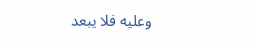وعليه فلا يبعد